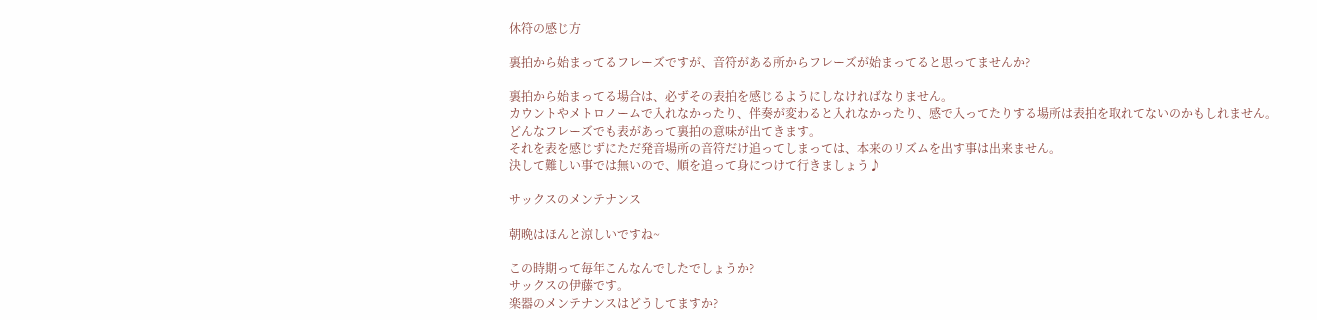休符の感じ方

裏拍から始まってるフレーズですが、音符がある所からフレーズが始まってると思ってませんか?

裏拍から始まってる場合は、必ずその表拍を感じるようにしなければなりません。
カウントやメトロノームで入れなかったり、伴奏が変わると入れなかったり、感で入ってたりする場所は表拍を取れてないのかもしれません。
どんなフレーズでも表があって裏拍の意味が出てきます。
それを表を感じずにただ発音場所の音符だけ追ってしまっては、本来のリズムを出す事は出来ません。
決して難しい事では無いので、順を追って身につけて行きましょう♪

サックスのメンテナンス

朝晩はほんと涼しいですね~

この時期って毎年こんなんでしたでしょうか?
サックスの伊藤です。
楽器のメンテナンスはどうしてますか?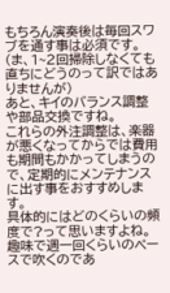もちろん演奏後は毎回スワブを通す事は必須です。
(ま、1~2回掃除しなくても直ちにどうのって訳ではありませんが)
あと、キイのバランス調整や部品交換ですね。
これらの外注調整は、楽器が悪くなってからでは費用も期間もかかってしまうので、定期的にメンテナンスに出す事をおすすめします。
具体的にはどのくらいの頻度で?って思いますよね。
趣味で週一回くらいのペースで吹くのであ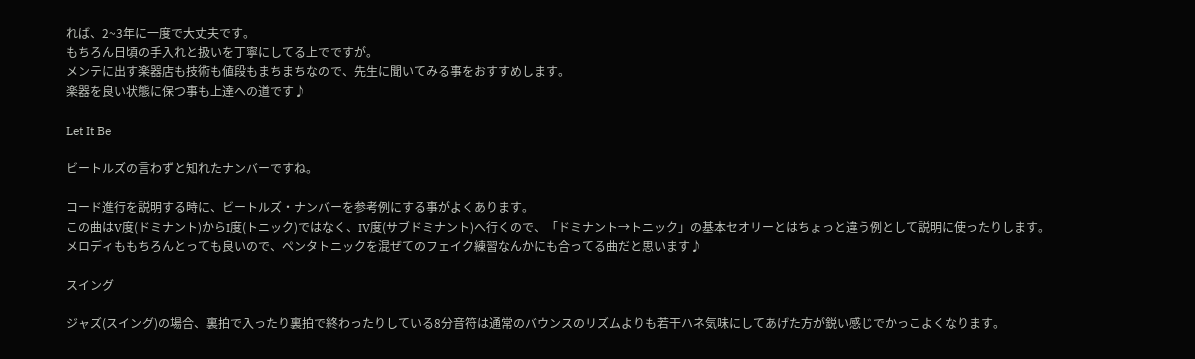れば、2~3年に一度で大丈夫です。
もちろん日頃の手入れと扱いを丁寧にしてる上でですが。
メンテに出す楽器店も技術も値段もまちまちなので、先生に聞いてみる事をおすすめします。
楽器を良い状態に保つ事も上達への道です♪

Let It Be

ビートルズの言わずと知れたナンバーですね。

コード進行を説明する時に、ビートルズ・ナンバーを参考例にする事がよくあります。
この曲はV度(ドミナント)からI度(トニック)ではなく、IV度(サブドミナント)へ行くので、「ドミナント→トニック」の基本セオリーとはちょっと違う例として説明に使ったりします。
メロディももちろんとっても良いので、ペンタトニックを混ぜてのフェイク練習なんかにも合ってる曲だと思います♪

スイング

ジャズ(スイング)の場合、裏拍で入ったり裏拍で終わったりしている8分音符は通常のバウンスのリズムよりも若干ハネ気味にしてあげた方が鋭い感じでかっこよくなります。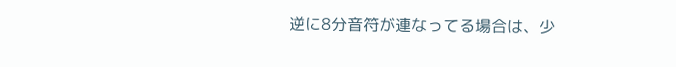逆に8分音符が連なってる場合は、少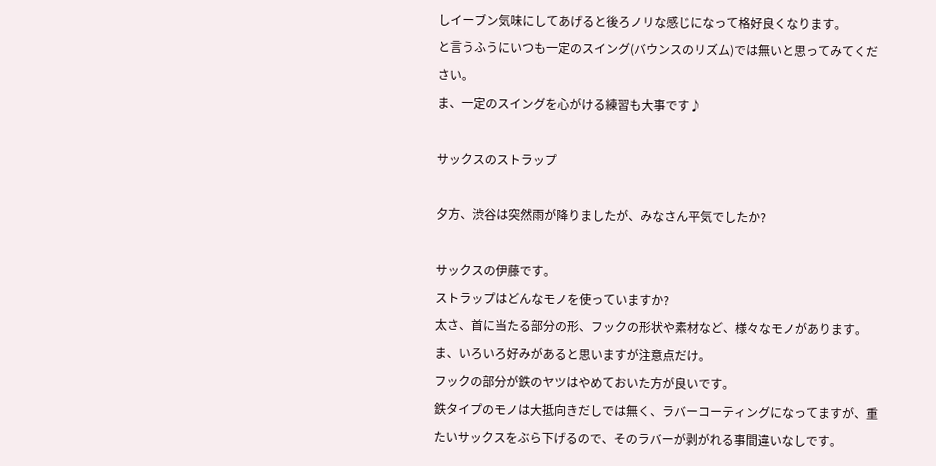しイーブン気味にしてあげると後ろノリな感じになって格好良くなります。
と言うふうにいつも一定のスイング(バウンスのリズム)では無いと思ってみてください。
ま、一定のスイングを心がける練習も大事です♪

サックスのストラップ

夕方、渋谷は突然雨が降りましたが、みなさん平気でしたか?

サックスの伊藤です。
ストラップはどんなモノを使っていますか?
太さ、首に当たる部分の形、フックの形状や素材など、様々なモノがあります。
ま、いろいろ好みがあると思いますが注意点だけ。
フックの部分が鉄のヤツはやめておいた方が良いです。
鉄タイプのモノは大抵向きだしでは無く、ラバーコーティングになってますが、重たいサックスをぶら下げるので、そのラバーが剥がれる事間違いなしです。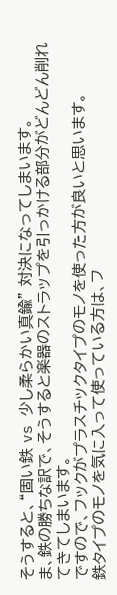そうすると、“固い鉄 vs 少し柔らかい真鍮” 対決になってしまいます。
ま、鉄の勝ちな訳で、そうすると楽器のストラップを引っかける部分がどんどん削れてきてしまいます。
ですので、フックがプラスチックタイプのモノを使った方が良いと思います。
鉄タイプのモノを気に入って使っている方は、フ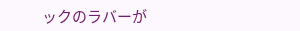ックのラバーが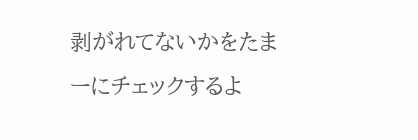剥がれてないかをたまーにチェックするよ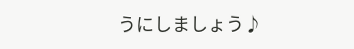うにしましょう♪